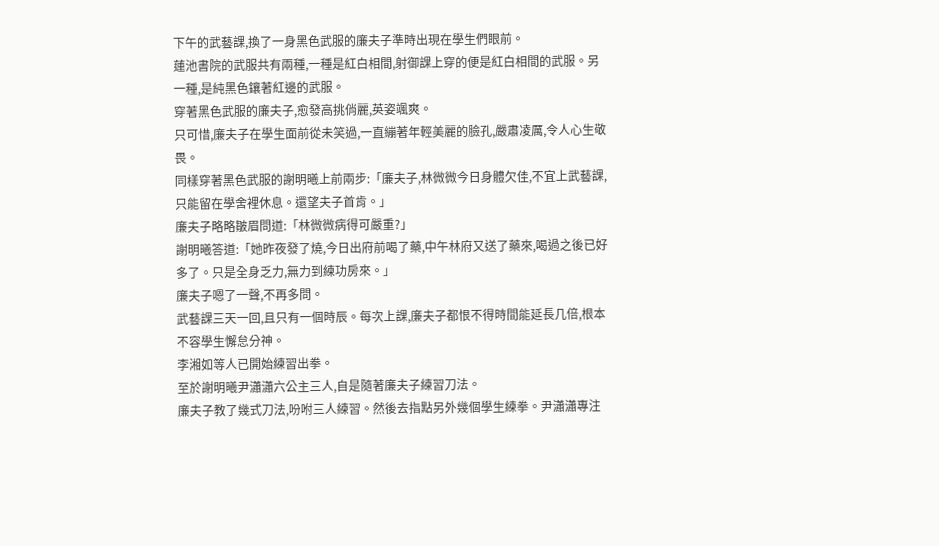下午的武藝課,換了一身黑色武服的廉夫子準時出現在學生們眼前。
蓮池書院的武服共有兩種,一種是紅白相間,射御課上穿的便是紅白相間的武服。另一種,是純黑色鑲著紅邊的武服。
穿著黑色武服的廉夫子,愈發高挑俏麗,英姿颯爽。
只可惜,廉夫子在學生面前從未笑過,一直繃著年輕美麗的臉孔,嚴肅凌厲,令人心生敬畏。
同樣穿著黑色武服的謝明曦上前兩步:「廉夫子,林微微今日身體欠佳,不宜上武藝課,只能留在學舍裡休息。還望夫子首肯。」
廉夫子略略皺眉問道:「林微微病得可嚴重?」
謝明曦答道:「她昨夜發了燒,今日出府前喝了藥,中午林府又送了藥來,喝過之後已好多了。只是全身乏力,無力到練功房來。」
廉夫子嗯了一聲,不再多問。
武藝課三天一回,且只有一個時辰。每次上課,廉夫子都恨不得時間能延長几倍,根本不容學生懈怠分神。
李湘如等人已開始練習出拳。
至於謝明曦尹瀟瀟六公主三人,自是隨著廉夫子練習刀法。
廉夫子教了幾式刀法,吩咐三人練習。然後去指點另外幾個學生練拳。尹瀟瀟專注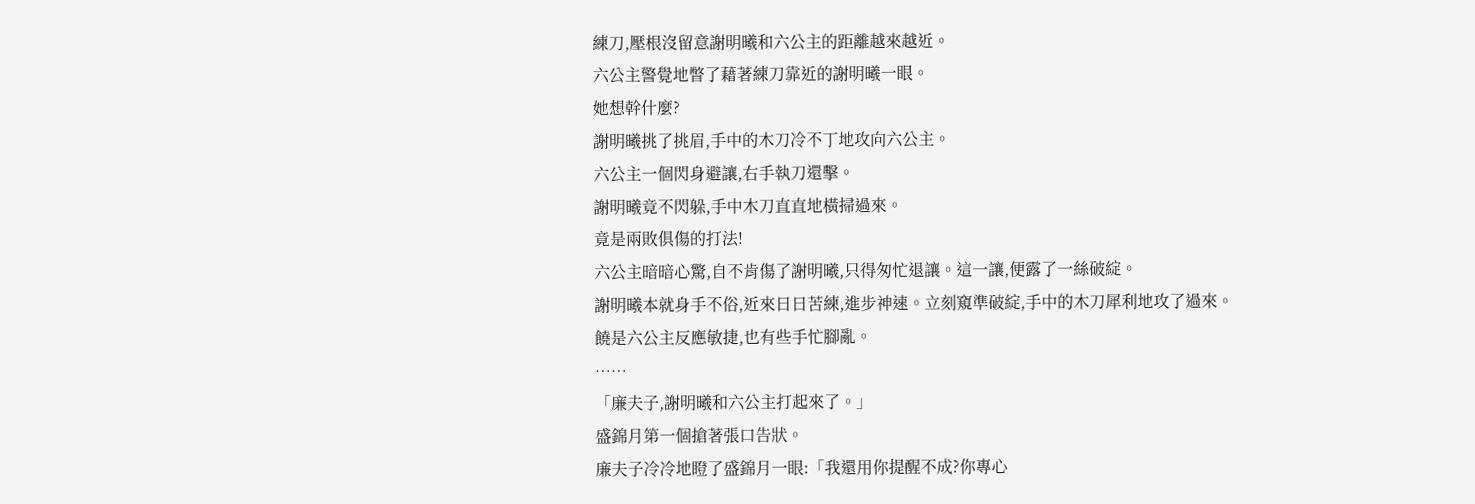練刀,壓根沒留意謝明曦和六公主的距離越來越近。
六公主警覺地瞥了藉著練刀靠近的謝明曦一眼。
她想幹什麼?
謝明曦挑了挑眉,手中的木刀冷不丁地攻向六公主。
六公主一個閃身避讓,右手執刀還擊。
謝明曦竟不閃躲,手中木刀直直地橫掃過來。
竟是兩敗俱傷的打法!
六公主暗暗心驚,自不肯傷了謝明曦,只得匆忙退讓。這一讓,便露了一絲破綻。
謝明曦本就身手不俗,近來日日苦練,進步神速。立刻窺準破綻,手中的木刀犀利地攻了過來。
饒是六公主反應敏捷,也有些手忙腳亂。
……
「廉夫子,謝明曦和六公主打起來了。」
盛錦月第一個搶著張口告狀。
廉夫子冷冷地瞪了盛錦月一眼:「我還用你提醒不成?你專心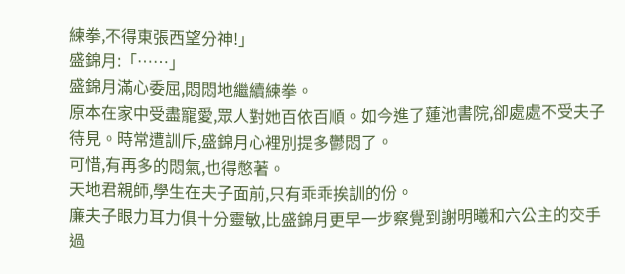練拳,不得東張西望分神!」
盛錦月:「……」
盛錦月滿心委屈,悶悶地繼續練拳。
原本在家中受盡寵愛,眾人對她百依百順。如今進了蓮池書院,卻處處不受夫子待見。時常遭訓斥,盛錦月心裡別提多鬱悶了。
可惜,有再多的悶氣,也得憋著。
天地君親師,學生在夫子面前,只有乖乖挨訓的份。
廉夫子眼力耳力俱十分靈敏,比盛錦月更早一步察覺到謝明曦和六公主的交手過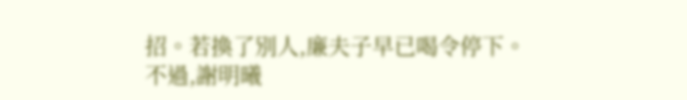招。若換了別人,廉夫子早已喝令停下。
不過,謝明曦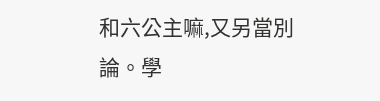和六公主嘛,又另當別論。學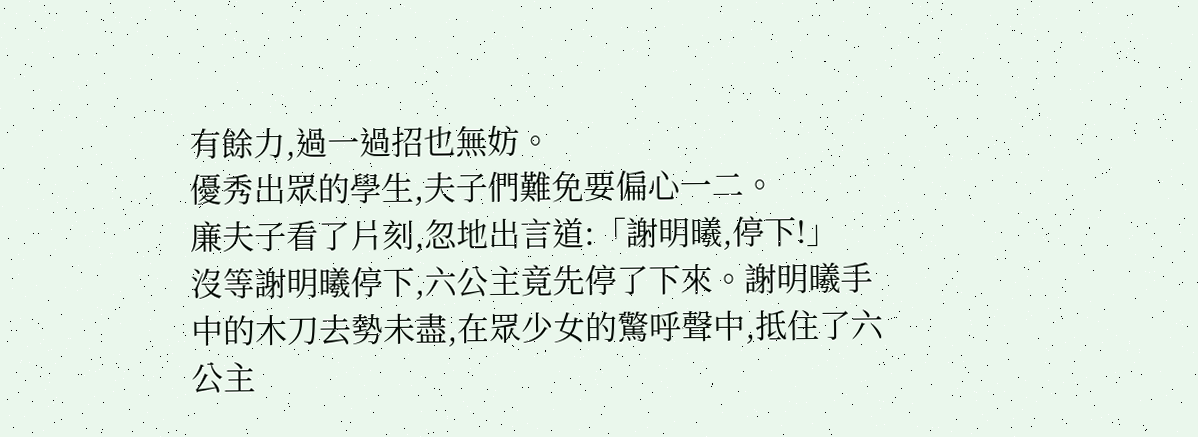有餘力,過一過招也無妨。
優秀出眾的學生,夫子們難免要偏心一二。
廉夫子看了片刻,忽地出言道:「謝明曦,停下!」
沒等謝明曦停下,六公主竟先停了下來。謝明曦手中的木刀去勢未盡,在眾少女的驚呼聲中,抵住了六公主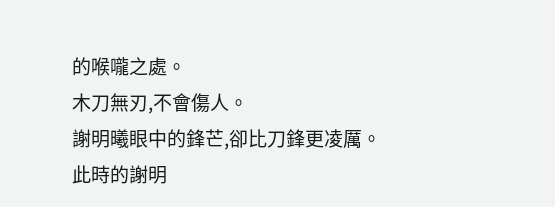的喉嚨之處。
木刀無刃,不會傷人。
謝明曦眼中的鋒芒,卻比刀鋒更凌厲。
此時的謝明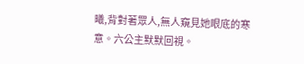曦,背對著眾人,無人窺見她眼底的寒意。六公主默默回視。